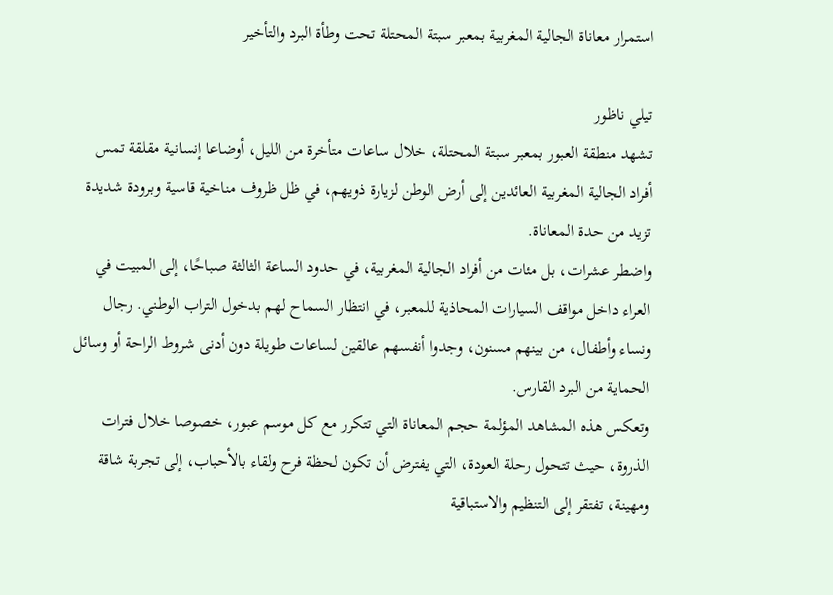استمرار معاناة الجالية المغربية بمعبر سبتة المحتلة تحت وطأة البرد والتأخير

تيلي ناظور
تشهد منطقة العبور بمعبر سبتة المحتلة، خلال ساعات متأخرة من الليل، أوضاعا إنسانية مقلقة تمس أفراد الجالية المغربية العائدين إلى أرض الوطن لزيارة ذويهم، في ظل ظروف مناخية قاسية وبرودة شديدة تزيد من حدة المعاناة.
واضطر عشرات، بل مئات من أفراد الجالية المغربية، في حدود الساعة الثالثة صباحًا، إلى المبيت في العراء داخل مواقف السيارات المحاذية للمعبر، في انتظار السماح لهم بدخول التراب الوطني. رجال ونساء وأطفال، من بينهم مسنون، وجدوا أنفسهم عالقين لساعات طويلة دون أدنى شروط الراحة أو وسائل الحماية من البرد القارس.
وتعكس هذه المشاهد المؤلمة حجم المعاناة التي تتكرر مع كل موسم عبور، خصوصا خلال فترات الذروة، حيث تتحول رحلة العودة، التي يفترض أن تكون لحظة فرح ولقاء بالأحباب، إلى تجربة شاقة ومهينة، تفتقر إلى التنظيم والاستباقية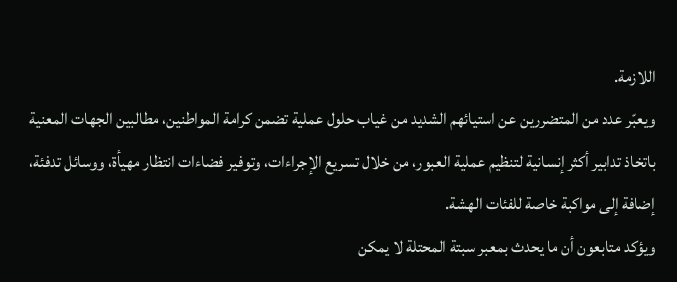اللازمة.
ويعبّر عدد من المتضررين عن استيائهم الشديد من غياب حلول عملية تضمن كرامة المواطنين، مطالبين الجهات المعنية باتخاذ تدابير أكثر إنسانية لتنظيم عملية العبور، من خلال تسريع الإجراءات، وتوفير فضاءات انتظار مهيأة، ووسائل تدفئة، إضافة إلى مواكبة خاصة للفئات الهشة.
ويؤكد متابعون أن ما يحدث بمعبر سبتة المحتلة لا يمكن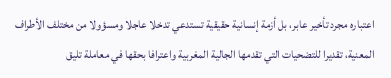اعتباره مجرد تأخير عابر، بل أزمة إنسانية حقيقية تستدعي تدخلا عاجلا ومسؤولا من مختلف الأطراف المعنية، تقديرا للتضحيات التي تقدمها الجالية المغربية واعترافا بحقها في معاملة تليق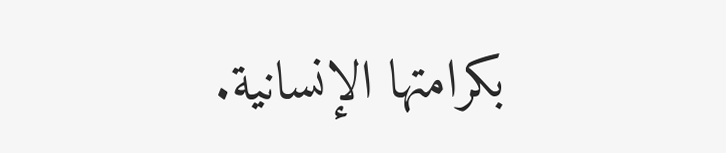بكرامتها الإنسانية.